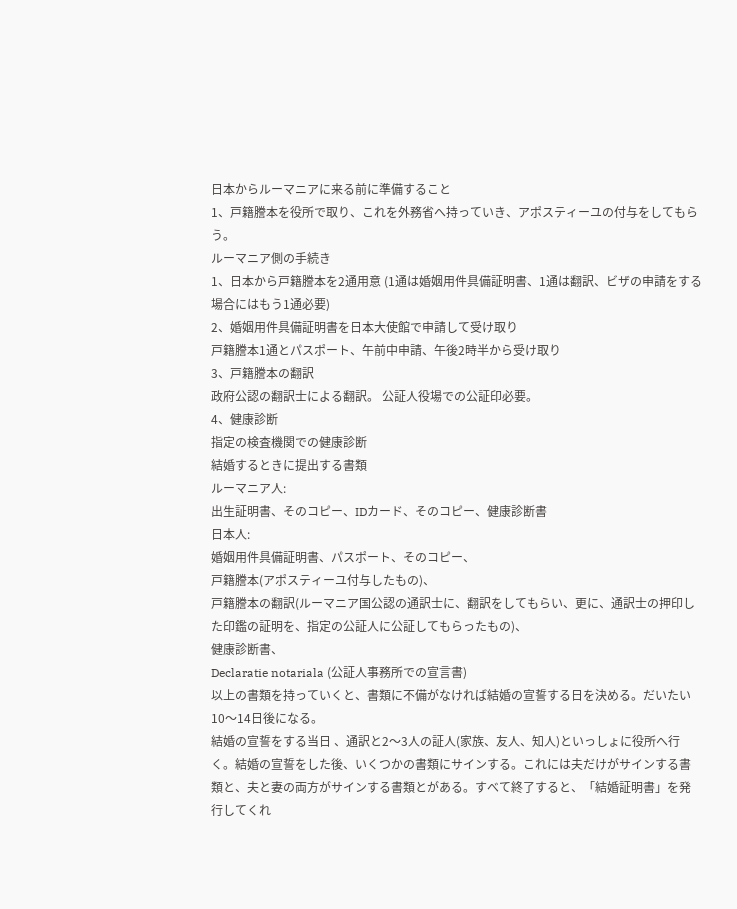日本からルーマニアに来る前に準備すること
1、戸籍謄本を役所で取り、これを外務省へ持っていき、アポスティーユの付与をしてもらう。
ルーマニア側の手続き
1、日本から戸籍謄本を2通用意 (1通は婚姻用件具備証明書、1通は翻訳、ビザの申請をする場合にはもう1通必要)
2、婚姻用件具備証明書を日本大使館で申請して受け取り
戸籍謄本1通とパスポート、午前中申請、午後2時半から受け取り
3、戸籍謄本の翻訳
政府公認の翻訳士による翻訳。 公証人役場での公証印必要。
4、健康診断
指定の検査機関での健康診断
結婚するときに提出する書類
ルーマニア人:
出生証明書、そのコピー、IDカード、そのコピー、健康診断書
日本人:
婚姻用件具備証明書、パスポート、そのコピー、
戸籍謄本(アポスティーユ付与したもの)、
戸籍謄本の翻訳(ルーマニア国公認の通訳士に、翻訳をしてもらい、更に、通訳士の押印した印鑑の証明を、指定の公証人に公証してもらったもの)、
健康診断書、
Declaratie notariala (公証人事務所での宣言書)
以上の書類を持っていくと、書類に不備がなければ結婚の宣誓する日を決める。だいたい10〜14日後になる。
結婚の宣誓をする当日 、通訳と2〜3人の証人(家族、友人、知人)といっしょに役所へ行く。結婚の宣誓をした後、いくつかの書類にサインする。これには夫だけがサインする書類と、夫と妻の両方がサインする書類とがある。すべて終了すると、「結婚証明書」を発行してくれ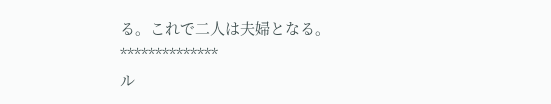る。これで二人は夫婦となる。
**************
ル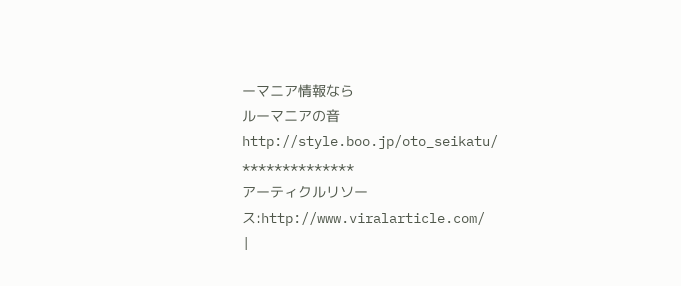ーマニア情報なら
ルーマニアの音
http://style.boo.jp/oto_seikatu/
**************
アーティクルリソース:http://www.viralarticle.com/
|